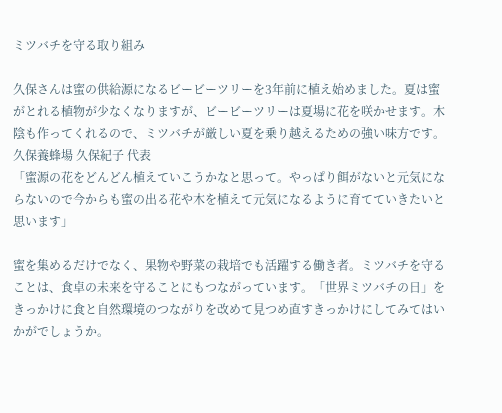ミツバチを守る取り組み

久保さんは蜜の供給源になるビービーツリーを3年前に植え始めました。夏は蜜がとれる植物が少なくなりますが、ビービーツリーは夏場に花を咲かせます。木陰も作ってくれるので、ミツバチが厳しい夏を乗り越えるための強い味方です。
久保養蜂場 久保紀子 代表
「蜜源の花をどんどん植えていこうかなと思って。やっぱり餌がないと元気にならないので今からも蜜の出る花や木を植えて元気になるように育てていきたいと思います」

蜜を集めるだけでなく、果物や野菜の栽培でも活躍する働き者。ミツバチを守ることは、食卓の未来を守ることにもつながっています。「世界ミツバチの日」をきっかけに食と自然環境のつながりを改めて見つめ直すきっかけにしてみてはいかがでしょうか。